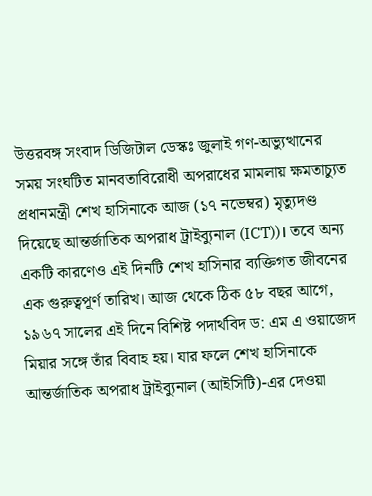উত্তরবঙ্গ সংবাদ ডিজিটাল ডেস্কঃ জুলাই গণ-অভ্যুত্থানের সময় সংঘটিত মানবতাবিরোধী অপরাধের মামলায় ক্ষমতাচ্যুত প্রধানমন্ত্রী শেখ হাসিনাকে আজ (১৭ নভেম্বর) মৃত্যুদণ্ড দিয়েছে আন্তর্জাতিক অপরাধ ট্রাইব্যুনাল (ICT))। তবে অন্য একটি কারণেও এই দিনটি শেখ হাসিনার ব্যক্তিগত জীবনের এক গুরুত্বপূর্ণ তারিখ। আজ থেকে ঠিক ৫৮ বছর আগে, ১৯৬৭ সালের এই দিনে বিশিষ্ট পদার্থবিদ ড: এম এ ওয়াজেদ মিয়ার সঙ্গে তাঁর বিবাহ হয়। যার ফলে শেখ হাসিনাকে আন্তর্জাতিক অপরাধ ট্রাইব্যুনাল (আইসিটি)-এর দেওয়া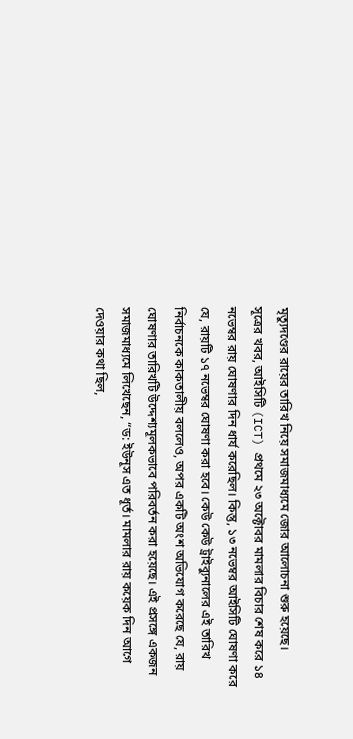মৃত্যুদণ্ডের রায়ের তারিখ নিয়ে সমাজমাধ্যমে জোর আলোচনা শুরু হয়েছে।
সূত্রের খবর, আইসিটি (ICT) প্রথমে ২৩ অক্টোবর মামলার বিচার শেষ করে ১৪ নভেম্বর রায় ঘোষণার দিন ধার্য করেছিল। কিন্তু, ১৩ নভেম্বর আইসিটি ঘোষণা করে যে, রায়টি ১৭ নভেম্বর ঘোষণা করা হবে। কেউ কেউ ট্রাইব্যুনালের এই তারিখ নির্বাচনকে কাকতালীয় বললেও, অপর একটি অংশ অভিযোগ করেছে যে, রায় ঘোষণার তারিখটি উদ্দেশ্যমূলকভাবে পরিবর্তন করা হয়েছে। এই প্রসঙ্গে একজন সমাজমাধ্যমে লিখেছেন, “ড: ইউনূস এত ধূর্ত। মামলার রায় কয়েক দিন আগে দেওয়ার কথা ছিল,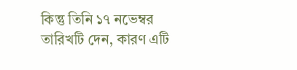কিন্তু তিনি ১৭ নভেম্বর তারিখটি দেন, কারণ এটি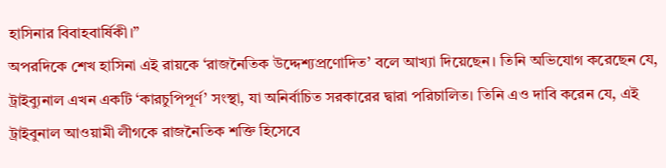হাসিনার বিবাহবার্ষিকী।”
অপরদিকে শেখ হাসিনা এই রায়কে ‘রাজনৈতিক উদ্দেশ্যপ্রণোদিত’ বলে আখ্যা দিয়েছেন। তিনি অভিযোগ করেছেন যে, ট্রাইব্যুনাল এখন একটি ‘কারচুপিপূর্ণ’ সংস্থা, যা অনির্বাচিত সরকারের দ্বারা পরিচালিত। তিনি এও দাবি করেন যে, এই ট্রাইবুনাল আওয়ামী লীগকে রাজনৈতিক শক্তি হিসেবে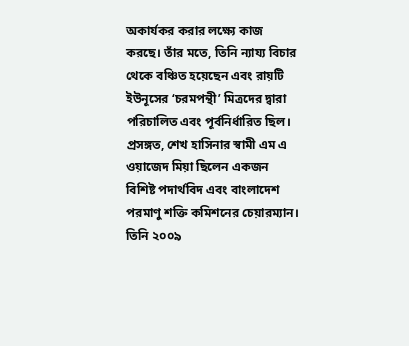অকার্যকর করার লক্ষ্যে কাজ করছে। তাঁর মতে, তিনি ন্যায্য বিচার থেকে বঞ্চিত হয়েছেন এবং রায়টি ইউনূসের ‘চরমপন্থী’ মিত্রদের দ্বারা পরিচালিত এবং পূর্বনির্ধারিত ছিল।
প্রসঙ্গত, শেখ হাসিনার স্বামী এম এ ওয়াজেদ মিয়া ছিলেন একজন বিশিষ্ট পদার্থবিদ এবং বাংলাদেশ পরমাণু শক্তি কমিশনের চেয়ারম্যান। তিনি ২০০৯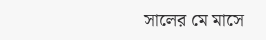সালের মে মাসে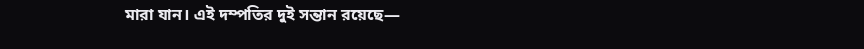মারা যান। এই দম্পতির দুই সন্তান রয়েছে—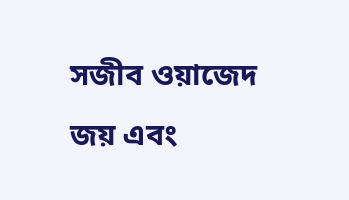সজীব ওয়াজেদ জয় এবং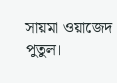সায়মা ওয়াজেদ পুতুল।